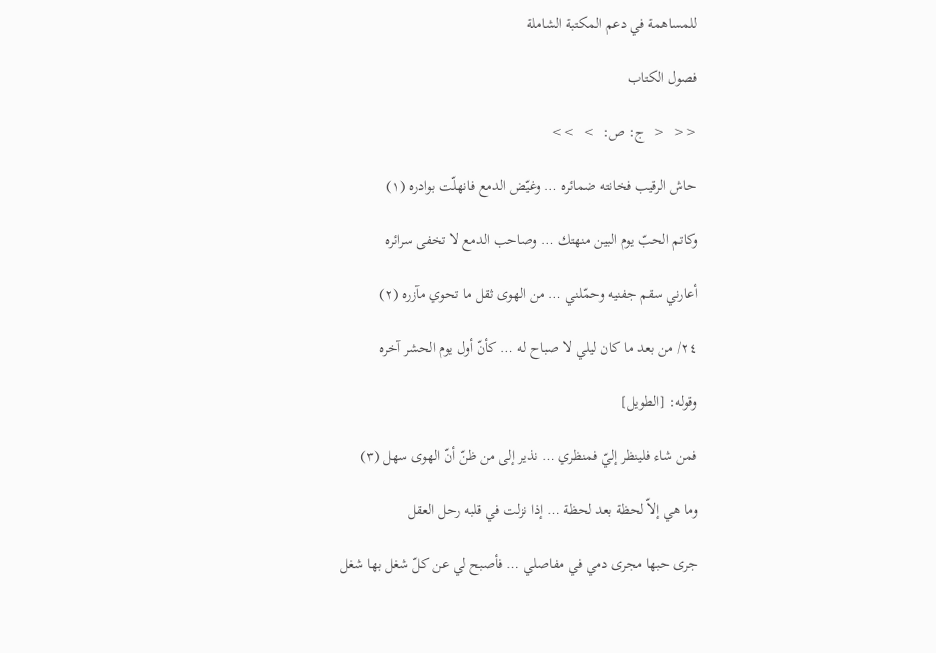للمساهمة في دعم المكتبة الشاملة

فصول الكتاب

<<  <  ج: ص:  >  >>

حاش الرقيب فخانته ضمائره … وغيّض الدمع فانهلّت بوادره (١)

وكاتم الحبّ يوم البين منهتك … وصاحب الدمع لا تخفى سرائره

أعارني سقم جفنيه وحمّلني … من الهوى ثقل ما تحوي مآزره (٢)

٢٤/ من بعد ما كان ليلي لا صباح له … كأنّ أول يوم الحشر آخره

وقوله: [الطويل]

فمن شاء فلينظر إليّ فمنظري … نذير إلى من ظنّ أنّ الهوى سهل (٣)

وما هي إلاّ لحظة بعد لحظة … إذا نزلت في قلبه رحل العقل

جرى حبها مجرى دمي في مفاصلي … فأصبح لي عن كلّ شغل بها شغل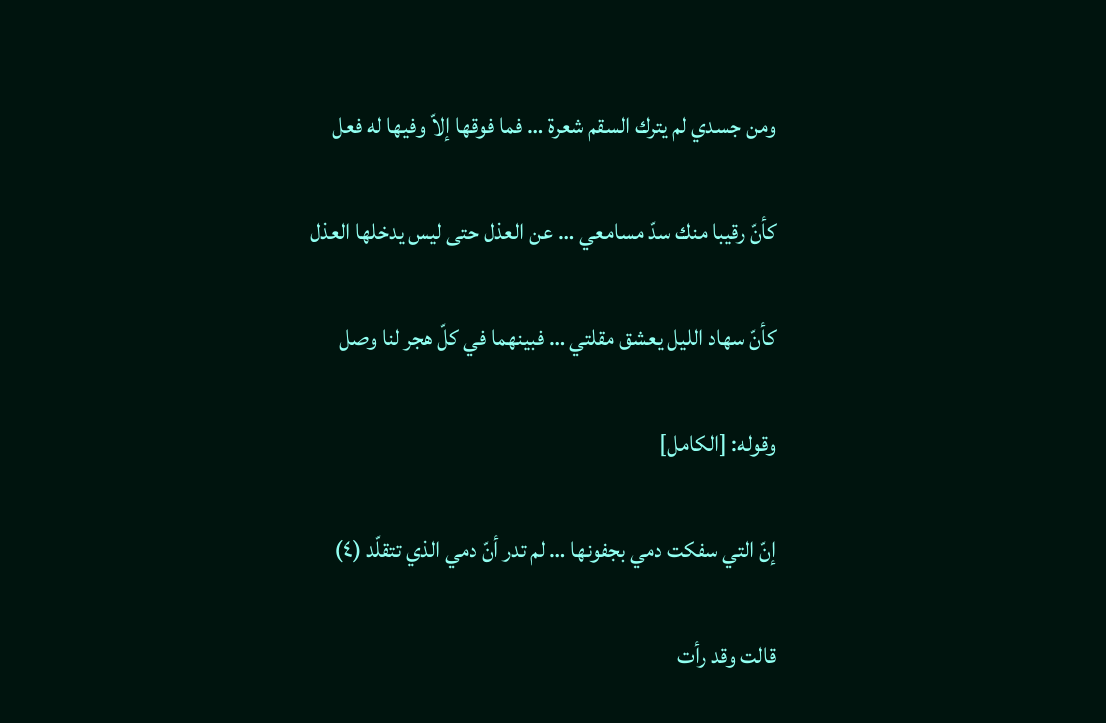ومن جسدي لم يترك السقم شعرة … فما فوقها إلاّ وفيها له فعل

كأنّ رقيبا منك سدّ مسامعي … عن العذل حتى ليس يدخلها العذل

كأنّ سهاد الليل يعشق مقلتي … فبينهما في كلّ هجر لنا وصل

وقوله: [الكامل]

إنّ التي سفكت دمي بجفونها … لم تدر أنّ دمي الذي تتقلّد (٤)

قالت وقد رأت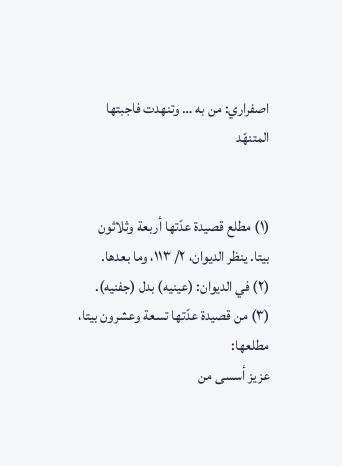اصفراري: من به … وتنهدت فاجبتها المتنهّد


(١) مطلع قصيدة عدّتها أربعة وثلاثون بيتا. ينظر الديوان، ٢/ ١١٣، وما بعدها.
(٢) في الديوان: (عينيه) بدل (جفنيه).
(٣) من قصيدة عدّتها تسعة وعشرون بيتا، مطلعها:
عزيز أسسى من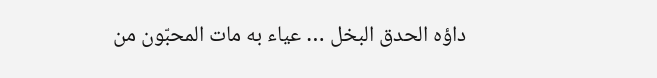داؤه الحدق البخل … عياء به مات المحبّون من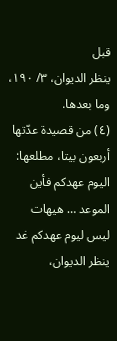قبل
ينظر الديوان، ٣/ ١٩٠، وما بعدها.
(٤) من قصيدة عدّتها أربعون بيتا، مطلعها:
اليوم عهدكم فأين الموعد … هيهات ليس ليوم عهدكم غد
ينظر الديوان،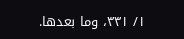١/ ٣٣١، وما بعدها.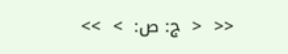<<  <  ج: ص:  >  >>